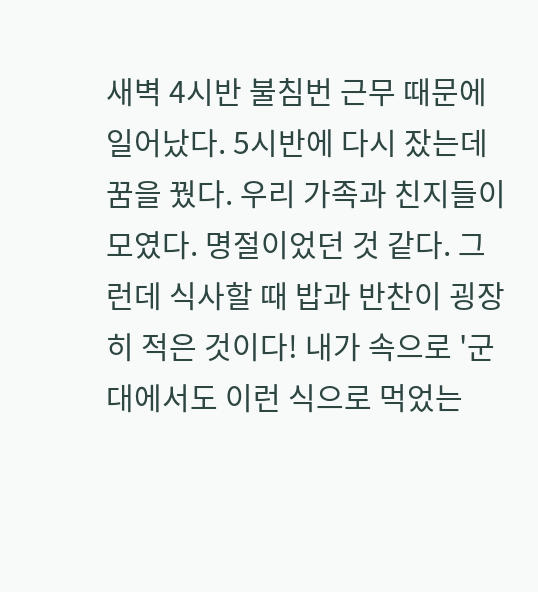새벽 4시반 불침번 근무 때문에 일어났다. 5시반에 다시 잤는데 꿈을 꿨다. 우리 가족과 친지들이 모였다. 명절이었던 것 같다. 그런데 식사할 때 밥과 반찬이 굉장히 적은 것이다! 내가 속으로 '군대에서도 이런 식으로 먹었는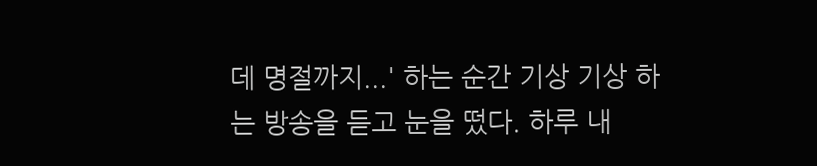데 명절까지...' 하는 순간 기상 기상 하는 방송을 듣고 눈을 떴다. 하루 내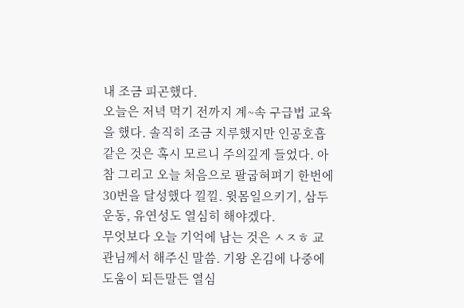내 조금 피곤했다.
오늘은 저녁 먹기 전까지 계~속 구급법 교육을 했다. 솔직히 조금 지루했지만 인공호흡 같은 것은 혹시 모르니 주의깊게 들었다. 아참 그리고 오늘 처음으로 팔굽혀펴기 한번에 30번을 달성했다 낄낄. 윗몸일으키기, 삼두운동, 유연성도 열심히 해야겠다.
무엇보다 오늘 기억에 남는 것은 ㅅㅈㅎ 교관님께서 해주신 말씀. 기왕 온김에 나중에 도움이 되든말든 열심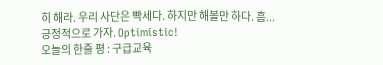히 해라. 우리 사단은 빡세다. 하지만 해볼만 하다. 흠... 긍정적으로 가자. Optimistic!
오늘의 한줄 평 : 구급교육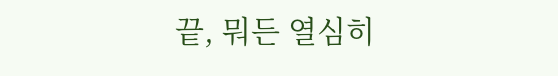끝, 뭐든 열심히